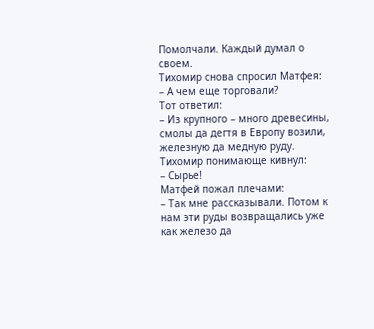Помолчали. Каждый думал о своем.
Тихомир снова спросил Матфея:
– А чем еще торговали?
Тот ответил:
– Из крупного – много древесины, смолы да дегтя в Европу возили, железную да медную руду.
Тихомир понимающе кивнул:
– Сырье!
Матфей пожал плечами:
– Так мне рассказывали. Потом к нам эти руды возвращались уже как железо да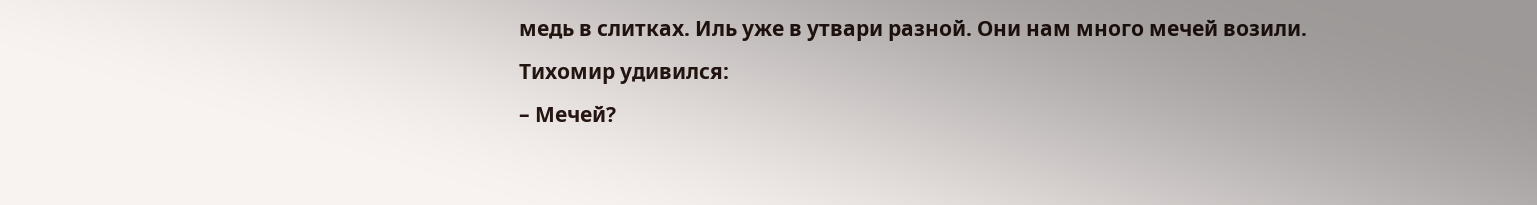медь в слитках. Иль уже в утвари разной. Они нам много мечей возили.
Тихомир удивился:
– Мечей?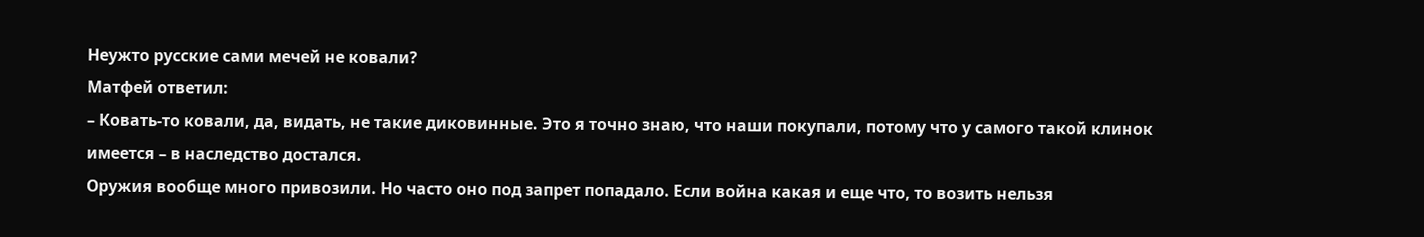Неужто русские сами мечей не ковали?
Матфей ответил:
– Ковать-то ковали, да, видать, не такие диковинные. Это я точно знаю, что наши покупали, потому что у самого такой клинок имеется – в наследство достался.
Оружия вообще много привозили. Но часто оно под запрет попадало. Если война какая и еще что, то возить нельзя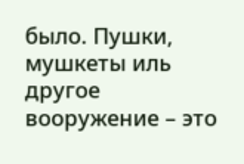было. Пушки, мушкеты иль другое вооружение – это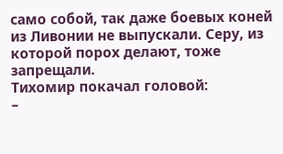само собой, так даже боевых коней из Ливонии не выпускали. Серу, из которой порох делают, тоже запрещали.
Тихомир покачал головой:
–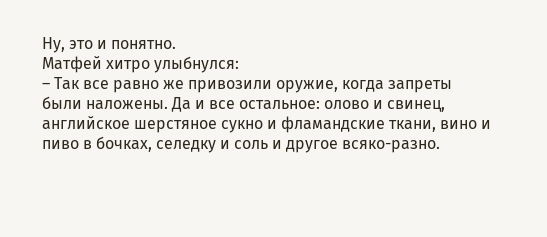Ну, это и понятно.
Матфей хитро улыбнулся:
– Так все равно же привозили оружие, когда запреты были наложены. Да и все остальное: олово и свинец, английское шерстяное сукно и фламандские ткани, вино и пиво в бочках, селедку и соль и другое всяко-разно.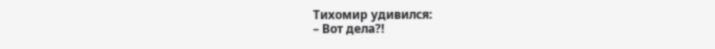Тихомир удивился:
– Вот дела?!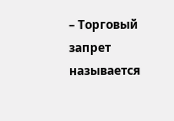– Торговый запрет называется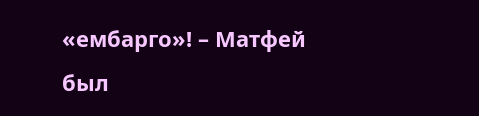«ембарго»! – Матфей был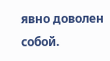явно доволен собой.